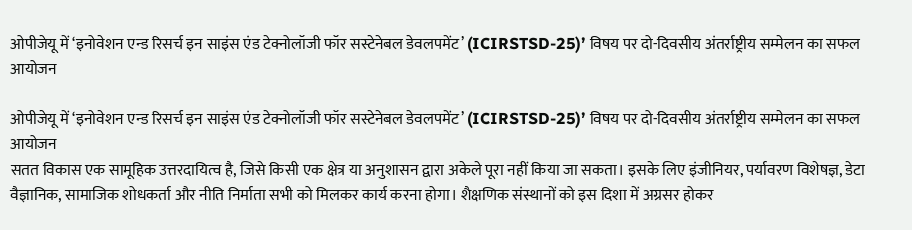ओपीजेयू में ‘इनोवेशन एन्ड रिसर्च इन साइंस एंड टेक्नोलॉजी फॉर सस्टेनेबल डेवलपमेंट’ (ICIRSTSD-25)’ विषय पर दो-दिवसीय अंतर्राष्ट्रीय सम्मेलन का सफल आयोजन

ओपीजेयू में ‘इनोवेशन एन्ड रिसर्च इन साइंस एंड टेक्नोलॉजी फॉर सस्टेनेबल डेवलपमेंट’ (ICIRSTSD-25)’ विषय पर दो-दिवसीय अंतर्राष्ट्रीय सम्मेलन का सफल आयोजन
सतत विकास एक सामूहिक उत्तरदायित्व है, जिसे किसी एक क्षेत्र या अनुशासन द्वारा अकेले पूरा नहीं किया जा सकता। इसके लिए इंजीनियर, पर्यावरण विशेषज्ञ, डेटा वैज्ञानिक, सामाजिक शोधकर्ता और नीति निर्माता सभी को मिलकर कार्य करना होगा। शैक्षणिक संस्थानों को इस दिशा में अग्रसर होकर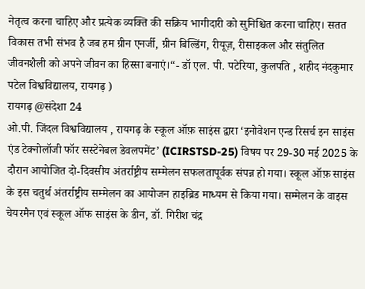नेतृत्व करना चाहिए और प्रत्येक व्यक्ति की सक्रिय भागीदारी को सुनिश्चित करना चाहिए। सतत विकास तभी संभव है जब हम ग्रीन एनर्जी, ग्रीन बिल्डिंग, रीयूज़, रीसाइकल और संतुलित जीवनशैली को अपने जीवन का हिस्सा बनाएं।“- डॉ एल. पी. पटेरिया, कुलपति , शहीद नंदकुमार पटेल विश्वविद्यालय, रायगढ़ )
रायगढ़ @संदेशा 24
ओ.पी. जिंदल विश्वविद्यालय , रायगढ़ के स्कूल ऑफ़ साइंस द्वारा ‘इनोवेशन एन्ड रिसर्च इन साइंस एंड टेक्नोलॉजी फॉर सस्टेनेबल डेवलपमेंट’ (ICIRSTSD-25) विषय पर 29-30 मई 2025 के दौरान आयोजित दो-दिवसीय अंतर्राष्ट्रीय सम्मेलन सफलतापूर्वक संपन्न हो गया। स्कूल ऑफ़ साइंस के इस चतुर्थ अंतर्राष्ट्रीय सम्मेलन का आयोजन हाइब्रिड माध्यम से किया गया। सम्मेलन के वाइस चेयरमैन एवं स्कूल ऑफ साइंस के डीन, डॉ. गिरीश चंद्र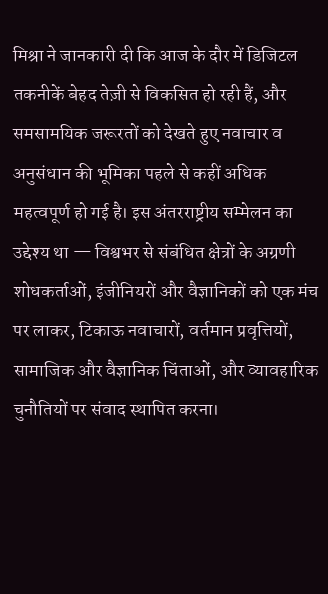मिश्रा ने जानकारी दी कि आज के दौर में डिजिटल तकनीकें बेहद तेज़ी से विकसित हो रही हैं, और समसामयिक जरूरतों को देखते हुए नवाचार व अनुसंधान की भूमिका पहले से कहीं अधिक महत्वपूर्ण हो गई है। इस अंतरराष्ट्रीय सम्मेलन का उद्देश्य था — विश्वभर से संबंधित क्षेत्रों के अग्रणी शोधकर्ताओं, इंजीनियरों और वैज्ञानिकों को एक मंच पर लाकर, टिकाऊ नवाचारों, वर्तमान प्रवृत्तियों, सामाजिक और वैज्ञानिक चिंताओं, और व्यावहारिक चुनौतियों पर संवाद स्थापित करना।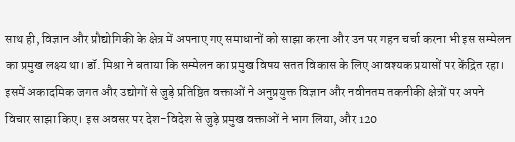साथ ही, विज्ञान और प्रौद्योगिकी के क्षेत्र में अपनाए गए समाधानों को साझा करना और उन पर गहन चर्चा करना भी इस सम्मेलन का प्रमुख लक्ष्य था। डॉ. मिश्रा ने बताया कि सम्मेलन का प्रमुख विषय सतत विकास के लिए आवश्यक प्रयासों पर केंद्रित रहा। इसमें अकादमिक जगत और उद्योगों से जुड़े प्रतिष्ठित वक्ताओं ने अनुप्रयुक्त विज्ञान और नवीनतम तकनीकी क्षेत्रों पर अपने विचार साझा किए। इस अवसर पर देश-विदेश से जुड़े प्रमुख वक्ताओं ने भाग लिया, और 120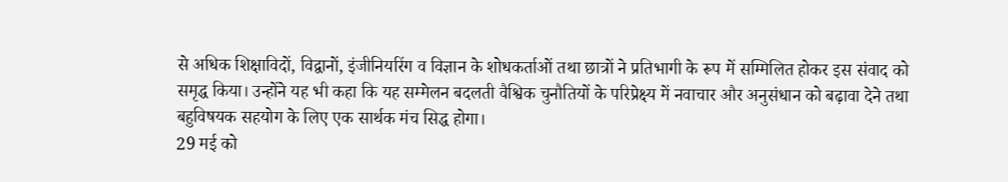से अधिक शिक्षाविदों, विद्वानों, इंजीनियरिंग व विज्ञान के शोधकर्ताओं तथा छात्रों ने प्रतिभागी के रूप में सम्मिलित होकर इस संवाद को समृद्ध किया। उन्होंने यह भी कहा कि यह सम्मेलन बदलती वैश्विक चुनौतियों के परिप्रेक्ष्य में नवाचार और अनुसंधान को बढ़ावा देने तथा बहुविषयक सहयोग के लिए एक सार्थक मंच सिद्ध होगा।
29 मई को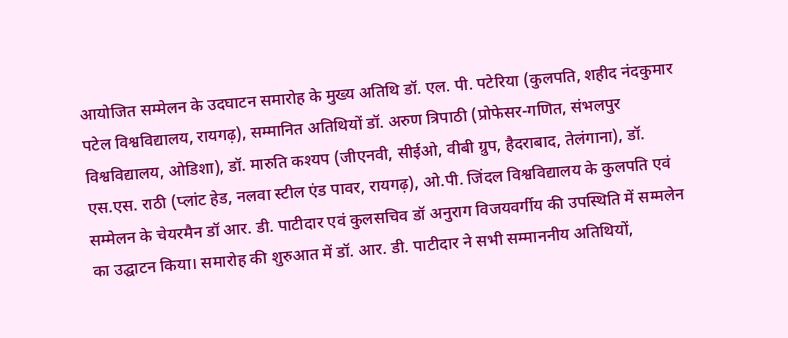आयोजित सम्मेलन के उदघाटन समारोह के मुख्य अतिथि डॉ. एल. पी. पटेरिया (कुलपति, शहीद नंदकुमार पटेल विश्वविद्यालय, रायगढ़), सम्मानित अतिथियों डॉ. अरुण त्रिपाठी (प्रोफेसर-गणित, संभलपुर विश्वविद्यालय, ओडिशा), डॉ. मारुति कश्यप (जीएनवी, सीईओ, वीबी ग्रुप, हैदराबाद, तेलंगाना), डॉ. एस.एस. राठी (प्लांट हेड, नलवा स्टील एंड पावर, रायगढ़), ओ.पी. जिंदल विश्वविद्यालय के कुलपति एवं सम्मेलन के चेयरमैन डॉ आर. डी. पाटीदार एवं कुलसचिव डॉ अनुराग विजयवर्गीय की उपस्थिति में सम्मलेन का उद्घाटन किया। समारोह की शुरुआत में डॉ. आर. डी. पाटीदार ने सभी सम्माननीय अतिथियों,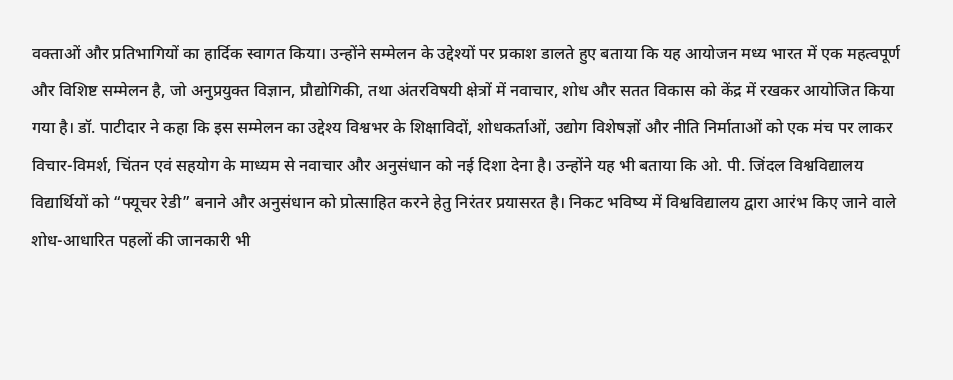वक्ताओं और प्रतिभागियों का हार्दिक स्वागत किया। उन्होंने सम्मेलन के उद्देश्यों पर प्रकाश डालते हुए बताया कि यह आयोजन मध्य भारत में एक महत्वपूर्ण और विशिष्ट सम्मेलन है, जो अनुप्रयुक्त विज्ञान, प्रौद्योगिकी, तथा अंतरविषयी क्षेत्रों में नवाचार, शोध और सतत विकास को केंद्र में रखकर आयोजित किया गया है। डॉ. पाटीदार ने कहा कि इस सम्मेलन का उद्देश्य विश्वभर के शिक्षाविदों, शोधकर्ताओं, उद्योग विशेषज्ञों और नीति निर्माताओं को एक मंच पर लाकर विचार-विमर्श, चिंतन एवं सहयोग के माध्यम से नवाचार और अनुसंधान को नई दिशा देना है। उन्होंने यह भी बताया कि ओ. पी. जिंदल विश्वविद्यालय विद्यार्थियों को “फ्यूचर रेडी” बनाने और अनुसंधान को प्रोत्साहित करने हेतु निरंतर प्रयासरत है। निकट भविष्य में विश्वविद्यालय द्वारा आरंभ किए जाने वाले शोध-आधारित पहलों की जानकारी भी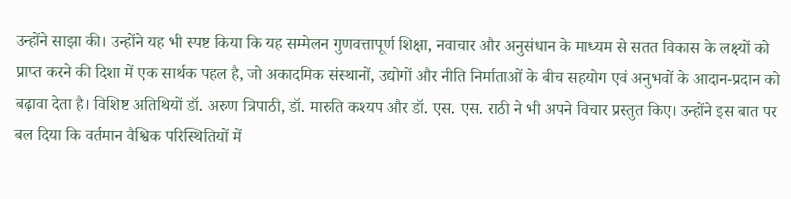उन्होंने साझा की। उन्होंने यह भी स्पष्ट किया कि यह सम्मेलन गुणवत्तापूर्ण शिक्षा, नवाचार और अनुसंधान के माध्यम से सतत विकास के लक्ष्यों को प्राप्त करने की दिशा में एक सार्थक पहल है, जो अकादमिक संस्थानों, उद्योगों और नीति निर्माताओं के बीच सहयोग एवं अनुभवों के आदान-प्रदान को बढ़ावा देता है। विशिष्ट अतिथियों डॉ. अरुण त्रिपाठी, डॉ. मारुति कश्यप और डॉ. एस. एस. राठी ने भी अपने विचार प्रस्तुत किए। उन्होंने इस बात पर बल दिया कि वर्तमान वैश्विक परिस्थितियों में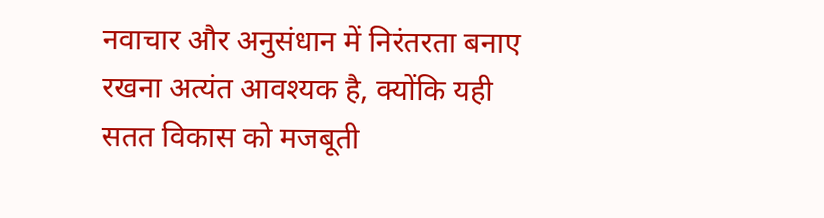नवाचार और अनुसंधान में निरंतरता बनाए रखना अत्यंत आवश्यक है, क्योंकि यही सतत विकास को मजबूती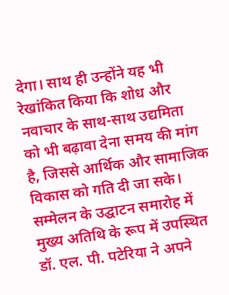देगा। साथ ही उन्होंने यह भी रेखांकित किया कि शोध और नवाचार के साथ-साथ उद्यमिता को भी बढ़ावा देना समय की मांग है, जिससे आर्थिक और सामाजिक विकास को गति दी जा सके। सम्मेलन के उद्घाटन समारोह में मुख्य अतिथि के रूप में उपस्थित डॉ. एल. पी. पटेरिया ने अपने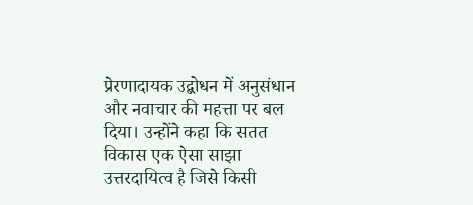प्रेरणादायक उद्बोधन में अनुसंधान और नवाचार की महत्ता पर बल दिया। उन्होंने कहा कि सतत विकास एक ऐसा साझा उत्तरदायित्व है जिसे किसी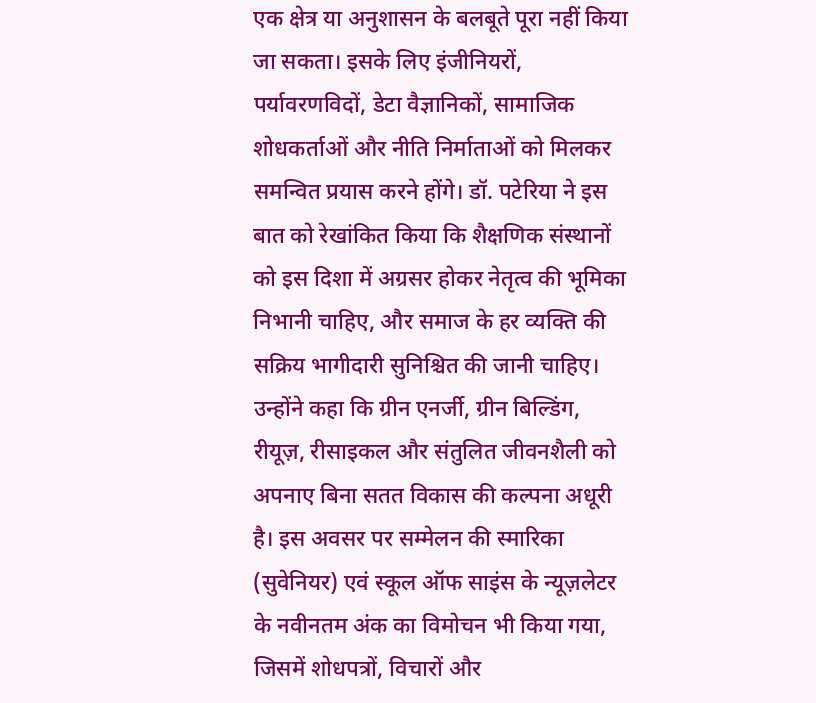एक क्षेत्र या अनुशासन के बलबूते पूरा नहीं किया जा सकता। इसके लिए इंजीनियरों, पर्यावरणविदों, डेटा वैज्ञानिकों, सामाजिक शोधकर्ताओं और नीति निर्माताओं को मिलकर समन्वित प्रयास करने होंगे। डॉ. पटेरिया ने इस बात को रेखांकित किया कि शैक्षणिक संस्थानों को इस दिशा में अग्रसर होकर नेतृत्व की भूमिका निभानी चाहिए, और समाज के हर व्यक्ति की सक्रिय भागीदारी सुनिश्चित की जानी चाहिए। उन्होंने कहा कि ग्रीन एनर्जी, ग्रीन बिल्डिंग, रीयूज़, रीसाइकल और संतुलित जीवनशैली को अपनाए बिना सतत विकास की कल्पना अधूरी है। इस अवसर पर सम्मेलन की स्मारिका (सुवेनियर) एवं स्कूल ऑफ साइंस के न्यूज़लेटर के नवीनतम अंक का विमोचन भी किया गया, जिसमें शोधपत्रों, विचारों और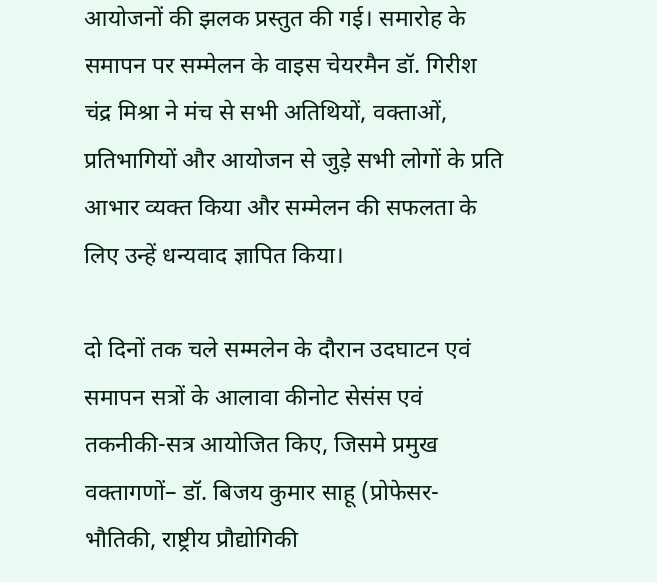आयोजनों की झलक प्रस्तुत की गई। समारोह के समापन पर सम्मेलन के वाइस चेयरमैन डॉ. गिरीश चंद्र मिश्रा ने मंच से सभी अतिथियों, वक्ताओं, प्रतिभागियों और आयोजन से जुड़े सभी लोगों के प्रति आभार व्यक्त किया और सम्मेलन की सफलता के लिए उन्हें धन्यवाद ज्ञापित किया।

दो दिनों तक चले सम्मलेन के दौरान उदघाटन एवं समापन सत्रों के आलावा कीनोट सेसंस एवं तकनीकी-सत्र आयोजित किए, जिसमे प्रमुख वक्तागणों– डॉ. बिजय कुमार साहू (प्रोफेसर-भौतिकी, राष्ट्रीय प्रौद्योगिकी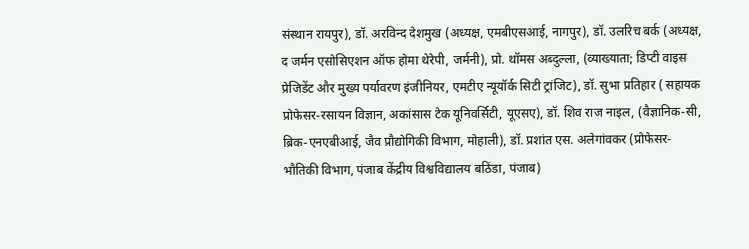संस्थान रायपुर), डॉ. अरविन्द देशमुख (अध्यक्ष, एमबीएसआई, नागपुर), डॉ. उलरिच बर्क (अध्यक्ष, द जर्मन एसोसिएशन ऑफ होमा थेरेपी, जर्मनी), प्रो. थॉमस अब्दुल्ला, (व्याख्याता; डिप्टी वाइस प्रेजिडेंट और मुख्य पर्यावरण इंजीनियर, एमटीए न्यूयॉर्क सिटी ट्रांजिट), डॉ. सुभा प्रतिहार ( सहायक प्रोफेसर-रसायन विज्ञान, अकांसास टेक यूनिवर्सिटी, यूएसए), डॉ. शिव राज नाइल, (वैज्ञानिक-सी, ब्रिक-एनएबीआई, जैव प्रौद्योगिकी विभाग, मोहाली), डॉ. प्रशांत एस. अलेगांवकर (प्रोफेसर-भौतिकी विभाग, पंजाब केंद्रीय विश्वविद्यालय बठिंडा, पंजाब)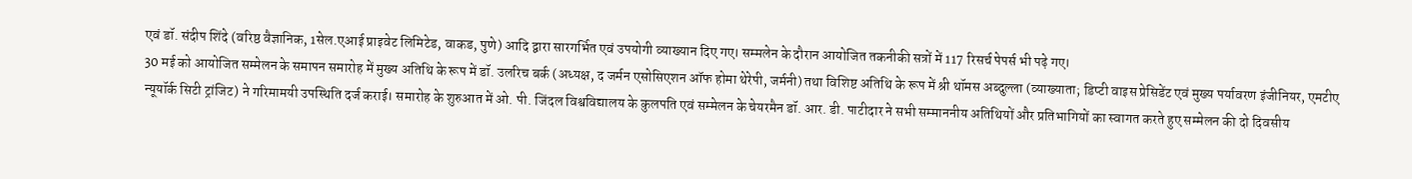एवं डॉ. संदीप शिंदे (वरिष्ठ वैज्ञानिक, 1सेल.एआई प्राइवेट लिमिटेड, वाकड, पुणे) आदि द्वारा सारगर्भित एवं उपयोगी व्याख्यान दिए गए। सम्मलेन के दौरान आयोजित तकनीकी सत्रों में 117 रिसर्च पेपर्स भी पढ़े गए।
30 मई को आयोजित सम्मेलन के समापन समारोह में मुख्य अतिथि के रूप में डॉ. उलरिच बर्क (अध्यक्ष, द जर्मन एसोसिएशन ऑफ होमा थेरेपी, जर्मनी) तथा विशिष्ट अतिथि के रूप में श्री थॉमस अब्दुल्ला (व्याख्याता; डिप्टी वाइस प्रेसिडेंट एवं मुख्य पर्यावरण इंजीनियर, एमटीए न्यूयॉर्क सिटी ट्रांजिट) ने गरिमामयी उपस्थिति दर्ज कराई। समारोह के शुरुआत में ओ. पी. जिंदल विश्वविद्यालय के कुलपति एवं सम्मेलन के चेयरमैन डॉ. आर. डी. पाटीदार ने सभी सम्माननीय अतिथियों और प्रतिभागियों का स्वागत करते हुए सम्मेलन की दो दिवसीय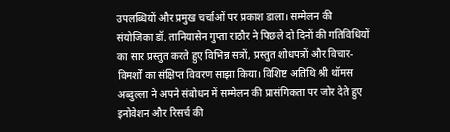उपलब्धियों और प्रमुख चर्चाओं पर प्रकाश डाला। सम्मेलन की संयोजिका डॉ. तानियासेन गुप्ता राठौर ने पिछले दो दिनों की गतिविधियों का सार प्रस्तुत करते हुए विभिन्न सत्रों, प्रस्तुत शोधपत्रों और विचार-विमर्शों का संक्षिप्त विवरण साझा किया। विशिष्ट अतिथि श्री थॉमस अब्दुल्ला ने अपने संबोधन में सम्मेलन की प्रासंगिकता पर जोर देते हुए इनोवेशन और रिसर्च की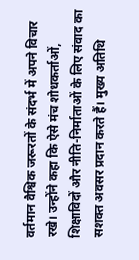वर्तमान वैश्विक जरूरतों के संदर्भ में अपने विचार रखे। उन्होंने कहा कि ऐसे मंच शोधकर्ताओं, शिक्षाविदों और नीति-निर्माताओं के लिए संवाद का सशक्त अवसर प्रदान करते हैं। मुख्य अतिथि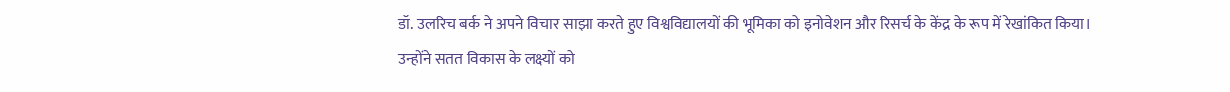डॉ. उलरिच बर्क ने अपने विचार साझा करते हुए विश्वविद्यालयों की भूमिका को इनोवेशन और रिसर्च के केंद्र के रूप में रेखांकित किया। उन्होंने सतत विकास के लक्ष्यों को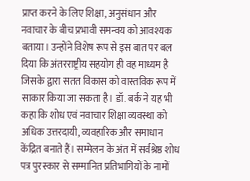प्राप्त करने के लिए शिक्षा, अनुसंधान और नवाचार के बीच प्रभावी समन्वय को आवश्यक बताया। उन्होंने विशेष रूप से इस बात पर बल दिया कि अंतरराष्ट्रीय सहयोग ही वह माध्यम है जिसके द्वारा सतत विकास को वास्तविक रूप में साकार किया जा सकता है। डॉ. बर्क ने यह भी कहा कि शोध एवं नवाचार शिक्षा व्यवस्था को अधिक उत्तरदायी, व्यवहारिक और समाधान केंद्रित बनाते हैं। सम्मेलन के अंत में सर्वश्रेष्ठ शोध पत्र पुरस्कार से सम्मानित प्रतिभागियों के नामों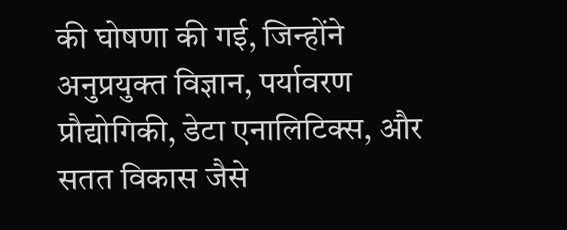की घोषणा की गई, जिन्होंने अनुप्रयुक्त विज्ञान, पर्यावरण प्रौद्योगिकी, डेटा एनालिटिक्स, और सतत विकास जैसे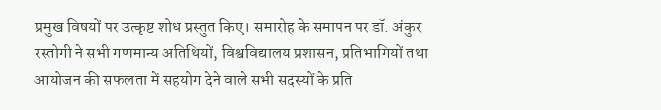प्रमुख विषयों पर उत्कृष्ट शोध प्रस्तुत किए। समारोह के समापन पर डॉ. अंकुर रस्तोगी ने सभी गणमान्य अतिथियों, विश्वविद्यालय प्रशासन, प्रतिभागियों तथा आयोजन की सफलता में सहयोग देने वाले सभी सदस्यों के प्रति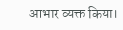आभार व्यक्त किया।